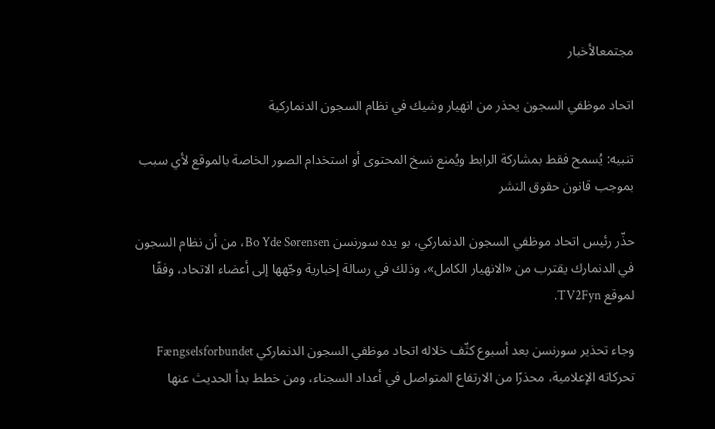مجتمعالأخبار

اتحاد موظفي السجون يحذر من انهيار وشيك في نظام السجون الدنماركية

تنبيه: يُسمح فقط بمشاركة الرابط ويُمنع نسخ المحتوى أو استخدام الصور الخاصة بالموقع لأي سبب بموجب قانون حقوق النشر

حذّر رئيس اتحاد موظفي السجون الدنماركي، بو يده سورنسن Bo Yde Sørensen، من أن نظام السجون في الدنمارك يقترب من «الانهيار الكامل»، وذلك في رسالة إخبارية وجّهها إلى أعضاء الاتحاد، وفقًا لموقع TV2Fyn.

وجاء تحذير سورنسن بعد أسبوع كثّف خلاله اتحاد موظفي السجون الدنماركي Fængselsforbundet تحركاته الإعلامية، محذرًا من الارتفاع المتواصل في أعداد السجناء، ومن خطط بدأ الحديث عنها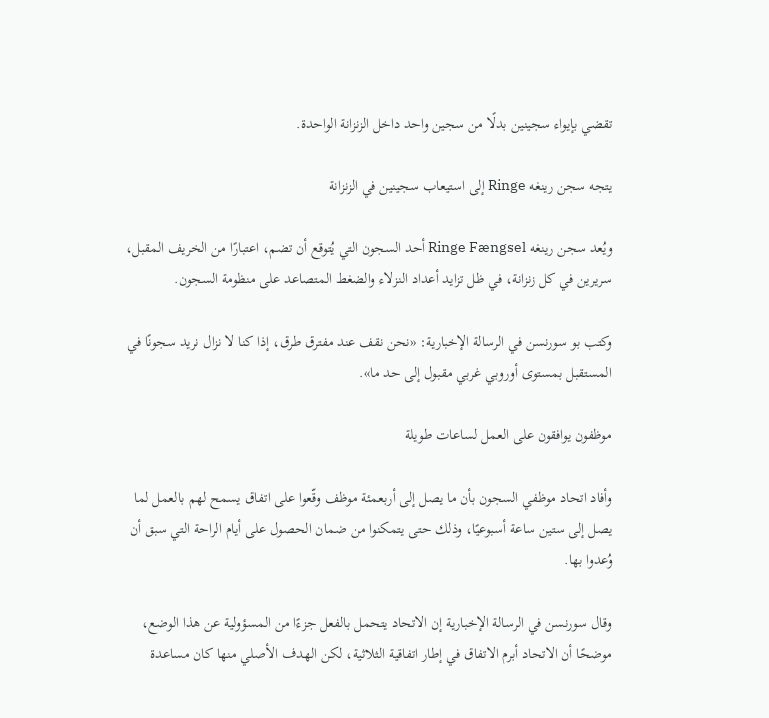تقضي بإيواء سجينين بدلًا من سجين واحد داخل الزنزانة الواحدة.

يتجه سجن رينغه Ringe إلى استيعاب سجينين في الزنزانة

ويُعد سجن رينغه Ringe Fængsel أحد السجون التي يُتوقع أن تضم، اعتبارًا من الخريف المقبل، سريرين في كل زنزانة، في ظل تزايد أعداد النزلاء والضغط المتصاعد على منظومة السجون.

وكتب بو سورنسن في الرسالة الإخبارية: «نحن نقف عند مفترق طرق، إذا كنا لا نزال نريد سجونًا في المستقبل بمستوى أوروبي غربي مقبول إلى حد ما».

موظفون يوافقون على العمل لساعات طويلة

وأفاد اتحاد موظفي السجون بأن ما يصل إلى أربعمئة موظف وقّعوا على اتفاق يسمح لهم بالعمل لما يصل إلى ستين ساعة أسبوعيًا، وذلك حتى يتمكنوا من ضمان الحصول على أيام الراحة التي سبق أن وُعدوا بها.

وقال سورنسن في الرسالة الإخبارية إن الاتحاد يتحمل بالفعل جزءًا من المسؤولية عن هذا الوضع، موضحًا أن الاتحاد أبرم الاتفاق في إطار اتفاقية الثلاثية، لكن الهدف الأصلي منها كان مساعدة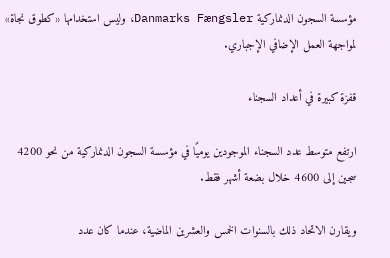مؤسسة السجون الدنماركية Danmarks Fængsler، وليس استخدامها «كطوق نجاة» لمواجهة العمل الإضافي الإجباري.

قفزة كبيرة في أعداد السجناء

ارتفع متوسط عدد السجناء الموجودين يوميًا في مؤسسة السجون الدنماركية من نحو 4200 سجين إلى 4600 خلال بضعة أشهر فقط.

ويقارن الاتحاد ذلك بالسنوات الخمس والعشرين الماضية، عندما كان عدد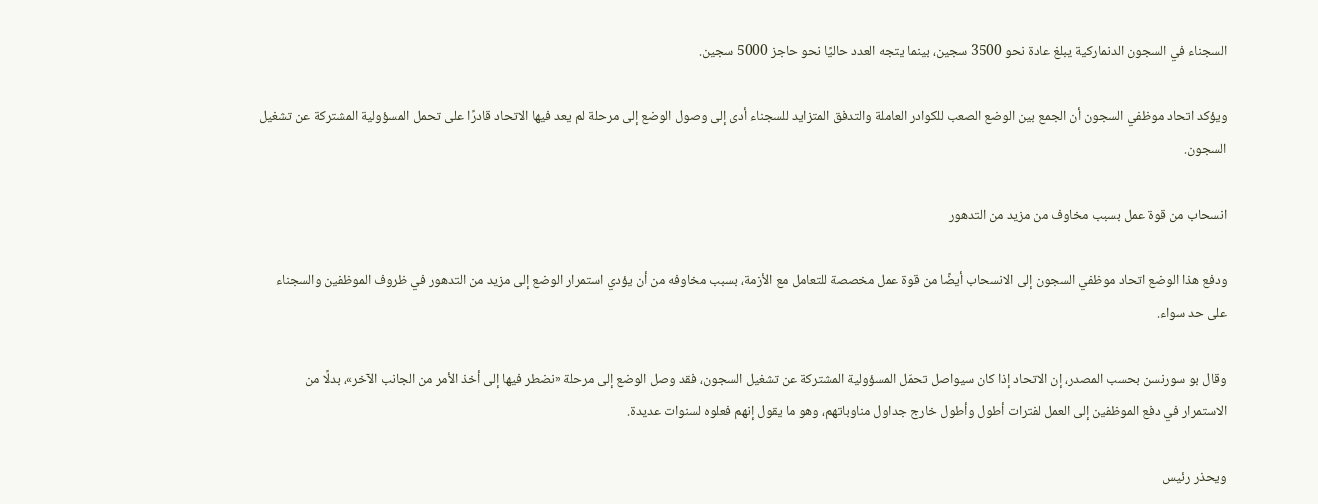السجناء في السجون الدنماركية يبلغ عادة نحو 3500 سجين، بينما يتجه العدد حاليًا نحو حاجز 5000 سجين.

ويؤكد اتحاد موظفي السجون أن الجمع بين الوضع الصعب للكوادر العاملة والتدفق المتزايد للسجناء أدى إلى وصول الوضع إلى مرحلة لم يعد فيها الاتحاد قادرًا على تحمل المسؤولية المشتركة عن تشغيل السجون.

انسحاب من قوة عمل بسبب مخاوف من مزيد من التدهور

ودفع هذا الوضع اتحاد موظفي السجون إلى الانسحاب أيضًا من قوة عمل مخصصة للتعامل مع الأزمة، بسبب مخاوفه من أن يؤدي استمرار الوضع إلى مزيد من التدهور في ظروف الموظفين والسجناء على حد سواء.

وقال بو سورنسن بحسب المصدر، إن الاتحاد إذا كان سيواصل تحمّل المسؤولية المشتركة عن تشغيل السجون، فقد وصل الوضع إلى مرحلة «نضطر فيها إلى أخذ الأمر من الجانب الآخر»، بدلًا من الاستمرار في دفع الموظفين إلى العمل لفترات أطول وأطول خارج جداول مناوباتهم، وهو ما يقول إنهم فعلوه لسنوات عديدة.

ويحذر رئيس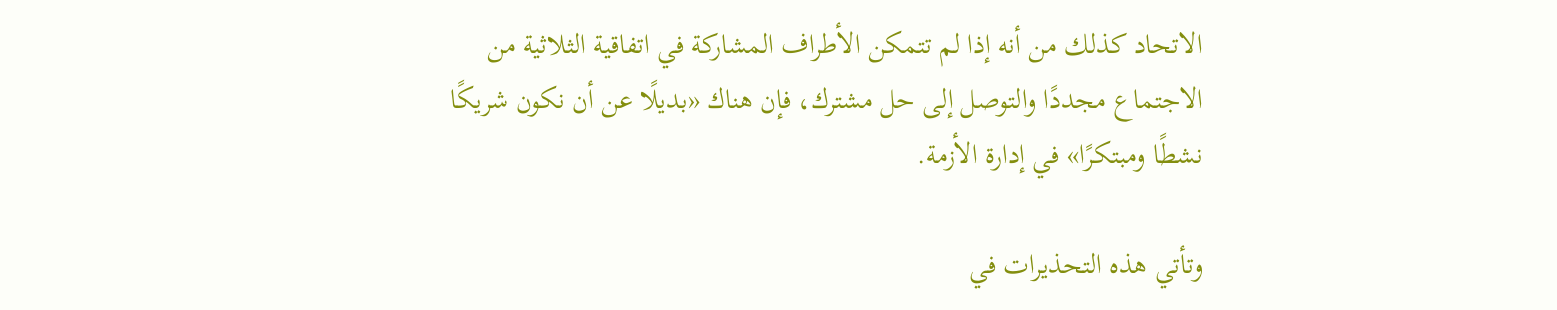الاتحاد كذلك من أنه إذا لم تتمكن الأطراف المشاركة في اتفاقية الثلاثية من الاجتماع مجددًا والتوصل إلى حل مشترك، فإن هناك «بديلًا عن أن نكون شريكًا نشطًا ومبتكرًا» في إدارة الأزمة.

وتأتي هذه التحذيرات في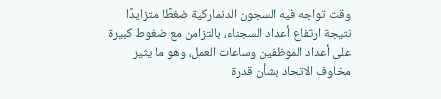وقت تواجه فيه السجون الدنماركية ضغطًا متزايدًا نتيجة ارتفاع أعداد السجناء، بالتزامن مع ضغوط كبيرة على أعداد الموظفين وساعات العمل، وهو ما يثير مخاوف الاتحاد بشأن قدرة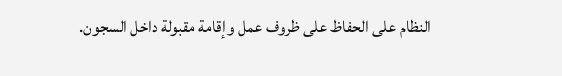النظام على الحفاظ على ظروف عمل وإقامة مقبولة داخل السجون.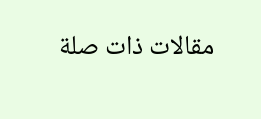مقالات ذات صلة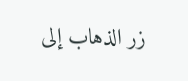زر الذهاب إلى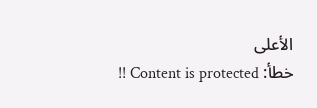الأعلى
خطأ: Content is protected !!